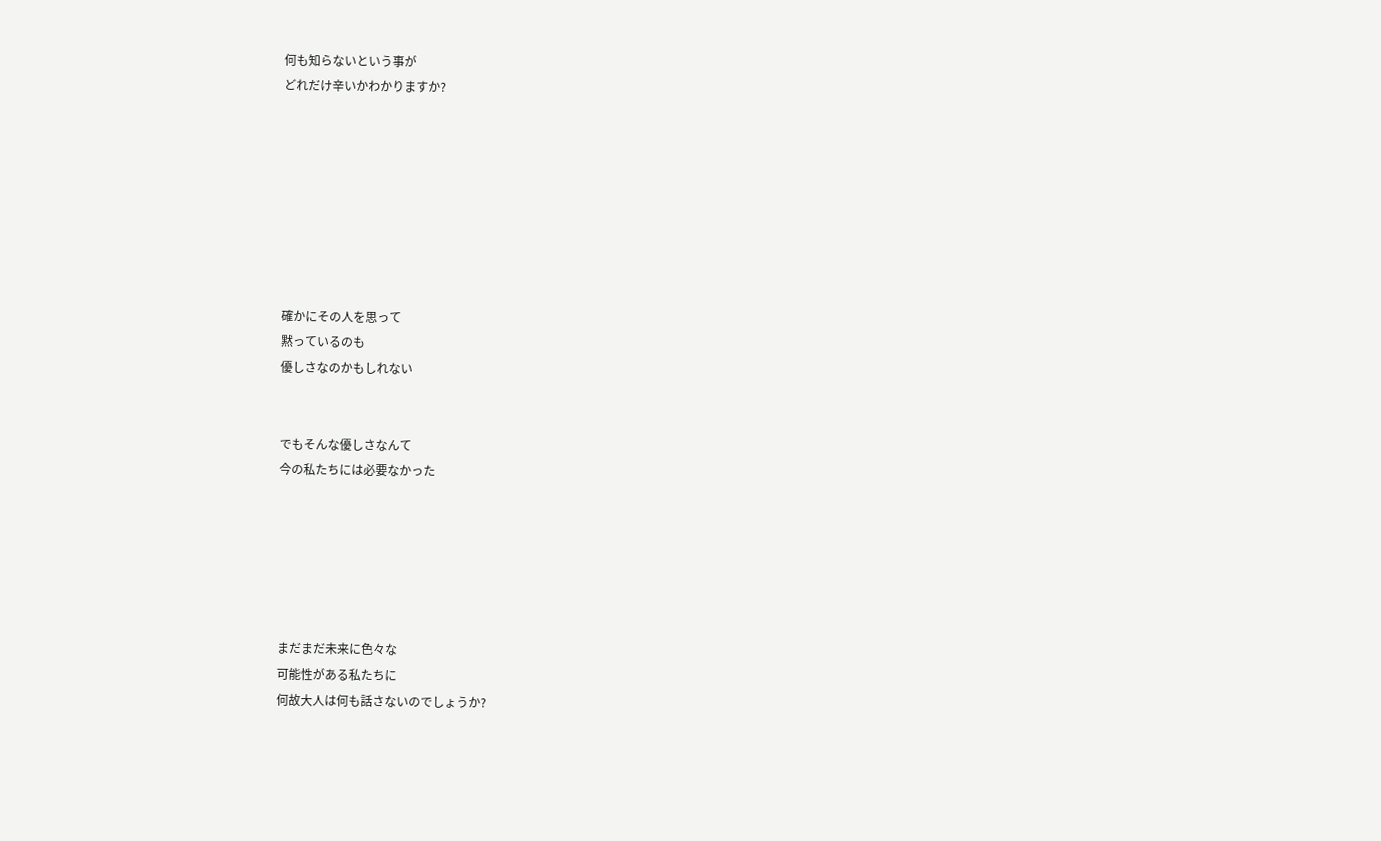何も知らないという事が
どれだけ辛いかわかりますか?








確かにその人を思って
黙っているのも
優しさなのかもしれない


でもそんな優しさなんて
今の私たちには必要なかった






まだまだ未来に色々な
可能性がある私たちに
何故大人は何も話さないのでしょうか?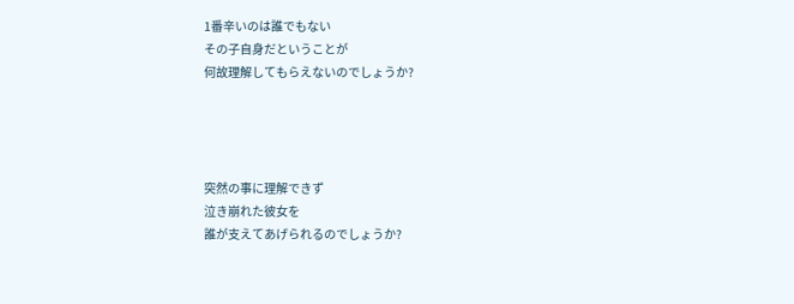1番辛いのは誰でもない
その子自身だということが
何故理解してもらえないのでしょうか?




突然の事に理解できず
泣き崩れた彼女を
誰が支えてあげられるのでしょうか?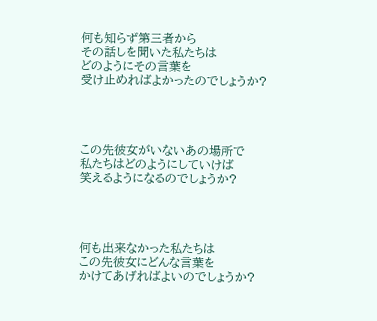何も知らず第三者から
その話しを聞いた私たちは
どのようにその言葉を
受け止めればよかったのでしょうか?




この先彼女がいないあの場所で
私たちはどのようにしていけば
笑えるようになるのでしょうか?




何も出来なかった私たちは
この先彼女にどんな言葉を
かけてあげればよいのでしょうか?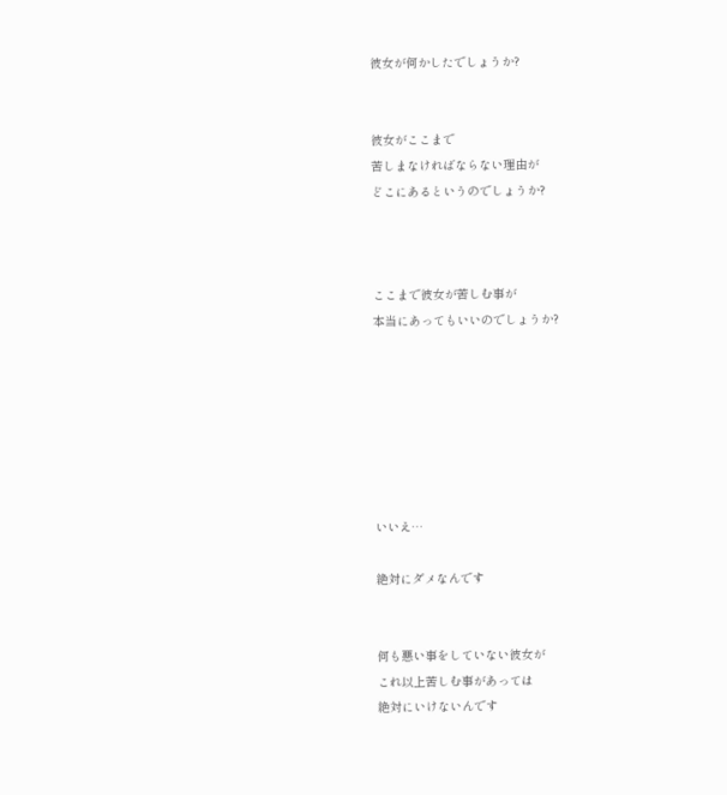彼女が何かしたでしょうか?


彼女がここまで
苦しまなければならない理由が
どこにあるというのでしょうか?



ここまで彼女が苦しむ事が
本当にあってもいいのでしょうか?







いいえ…

絶対にダメなんです


何も悪い事をしていない彼女が
これ以上苦しむ事があっては
絶対にいけないんです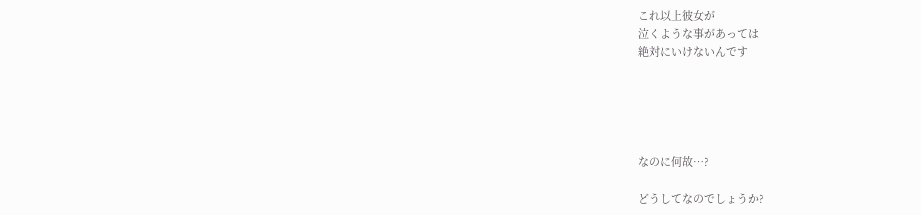これ以上彼女が
泣くような事があっては
絶対にいけないんです





なのに何故…?

どうしてなのでしょうか?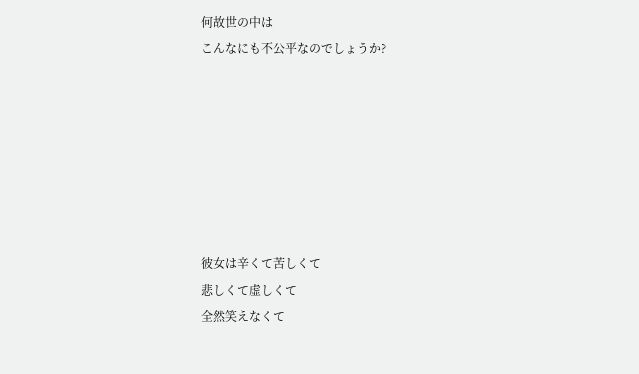何故世の中は
こんなにも不公平なのでしょうか?







彼女は辛くて苦しくて
悲しくて虚しくて
全然笑えなくて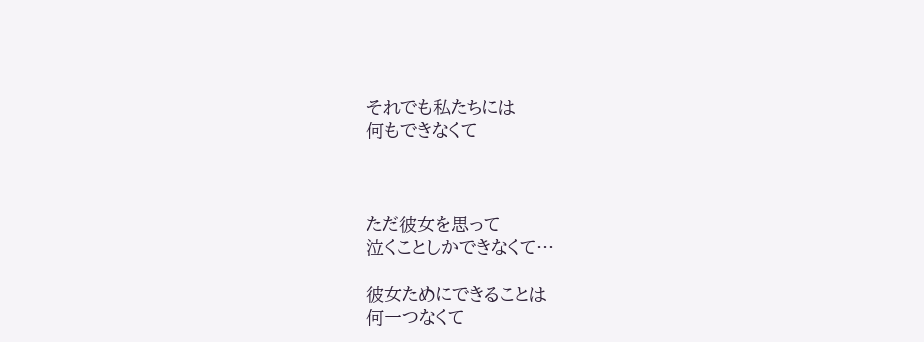それでも私たちには
何もできなくて



ただ彼女を思って
泣くことしかできなくて…

彼女ためにできることは
何一つなくて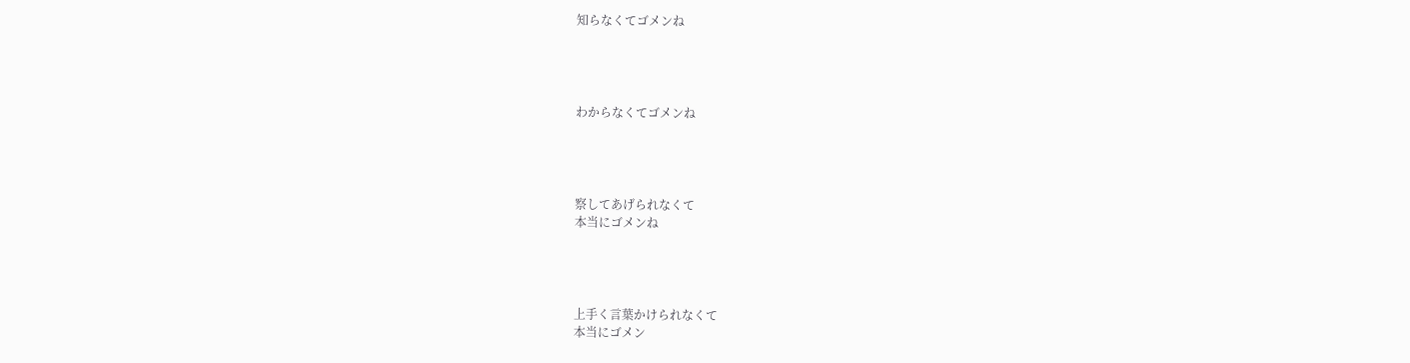知らなくてゴメンね




わからなくてゴメンね




察してあげられなくて
本当にゴメンね




上手く言葉かけられなくて
本当にゴメン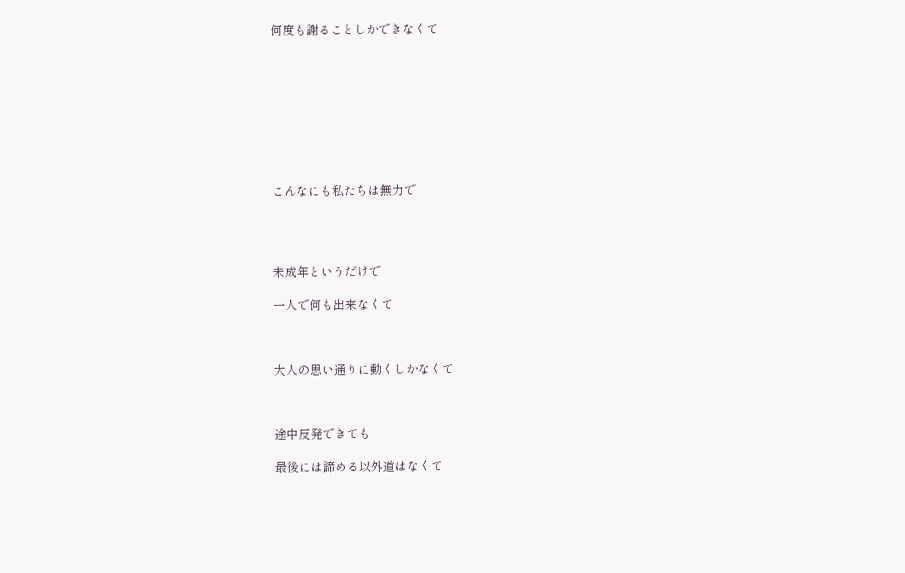何度も謝ることしかできなくて









こんなにも私たちは無力で




未成年というだけで

一人で何も出来なくて



大人の思い通りに動くしかなくて



途中反発できても

最後には諦める以外道はなくて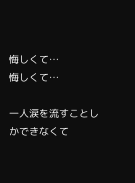悔しくて…
悔しくて…

一人涙を流すことしかできなくて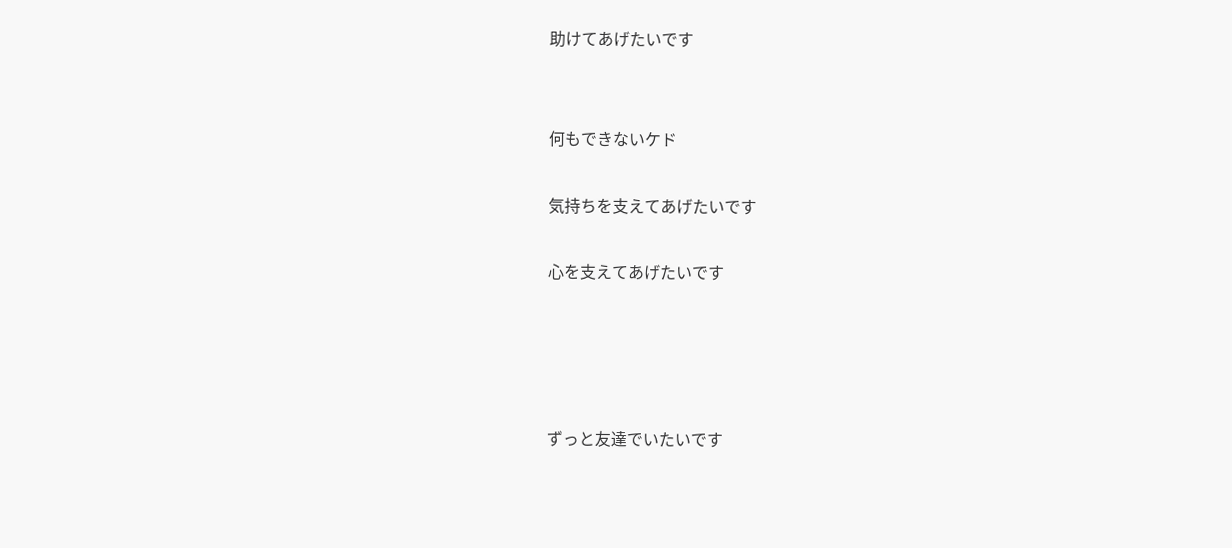助けてあげたいです


何もできないケド

気持ちを支えてあげたいです

心を支えてあげたいです




ずっと友達でいたいです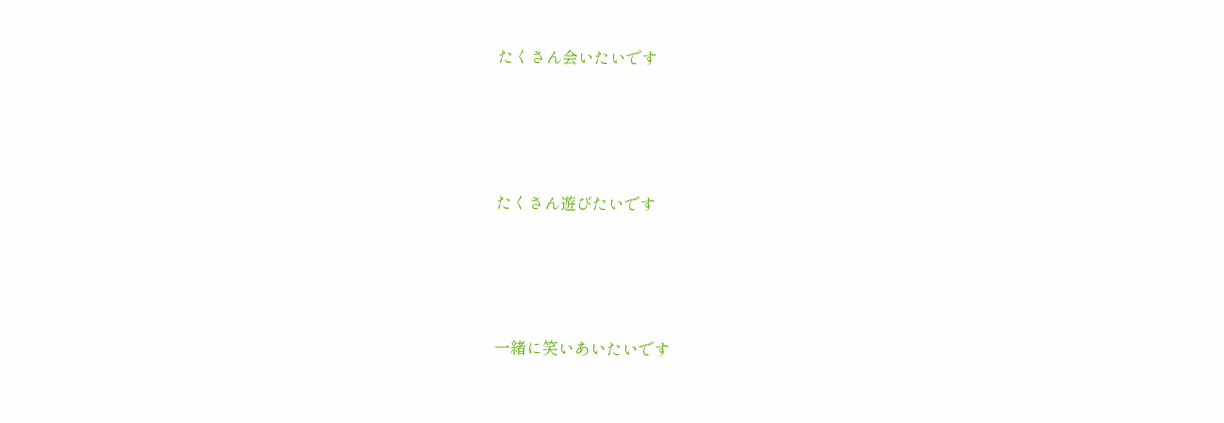たくさん会いたいです




たくさん遊びたいです




一緒に笑いあいたいです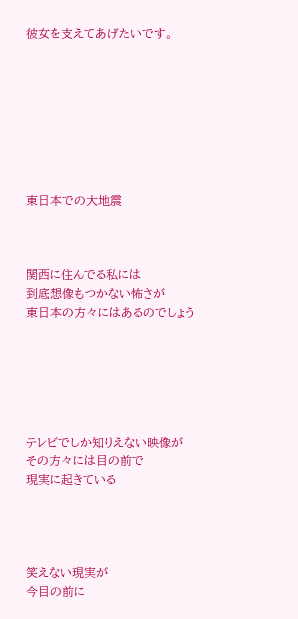彼女を支えてあげたいです。








東日本での大地震



関西に住んでる私には
到底想像もつかない怖さが
東日本の方々にはあるのでしょう






テレビでしか知りえない映像が
その方々には目の前で
現実に起きている




笑えない現実が
今目の前に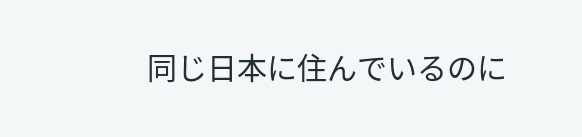同じ日本に住んでいるのに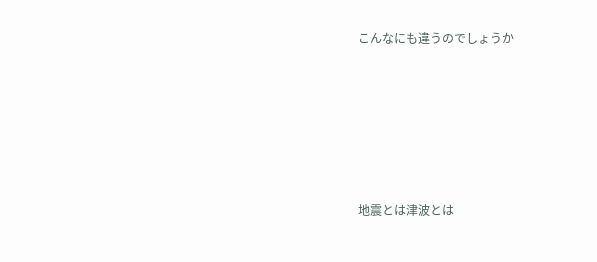こんなにも違うのでしょうか






地震とは津波とは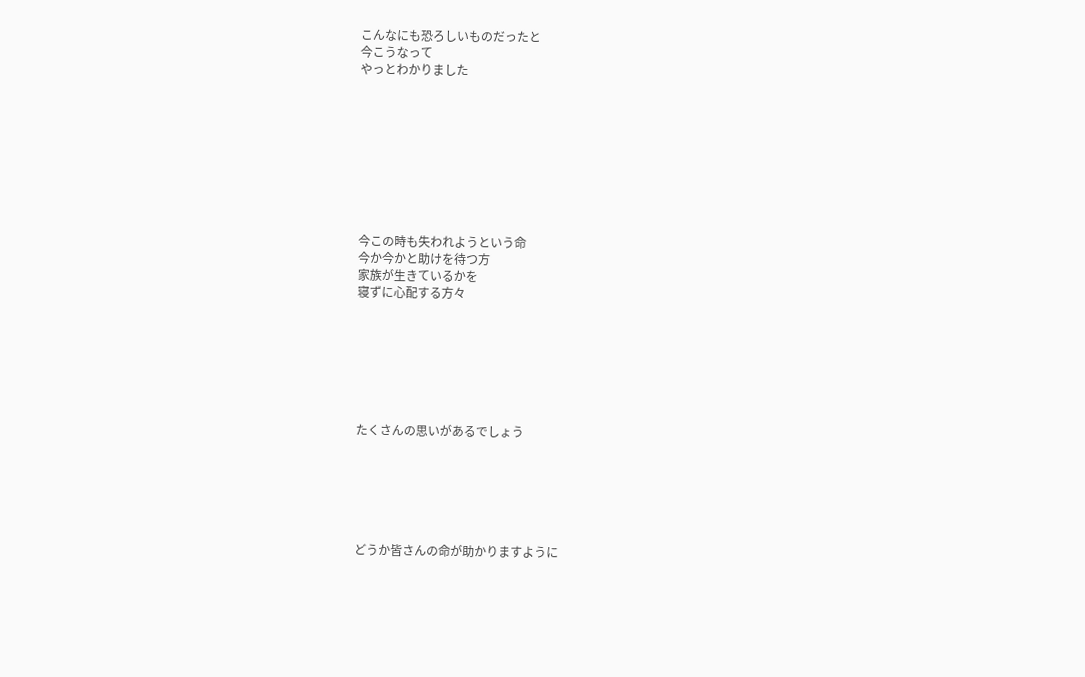こんなにも恐ろしいものだったと
今こうなって
やっとわかりました









今この時も失われようという命
今か今かと助けを待つ方
家族が生きているかを
寝ずに心配する方々







たくさんの思いがあるでしょう






どうか皆さんの命が助かりますように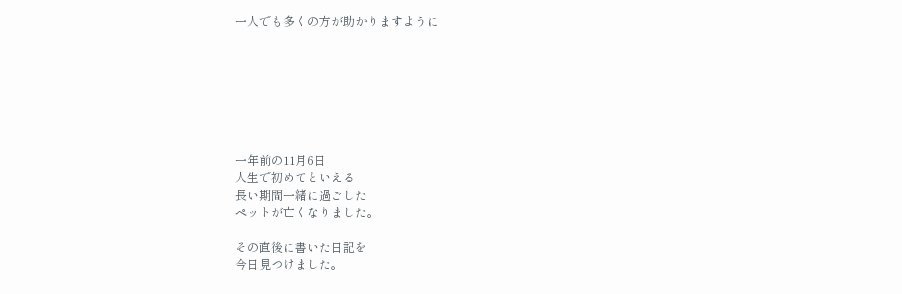一人でも多くの方が助かりますように







一年前の11月6日
人生で初めてといえる
長い期間一緒に過ごした
ペットが亡くなりました。

その直後に書いた日記を
今日見つけました。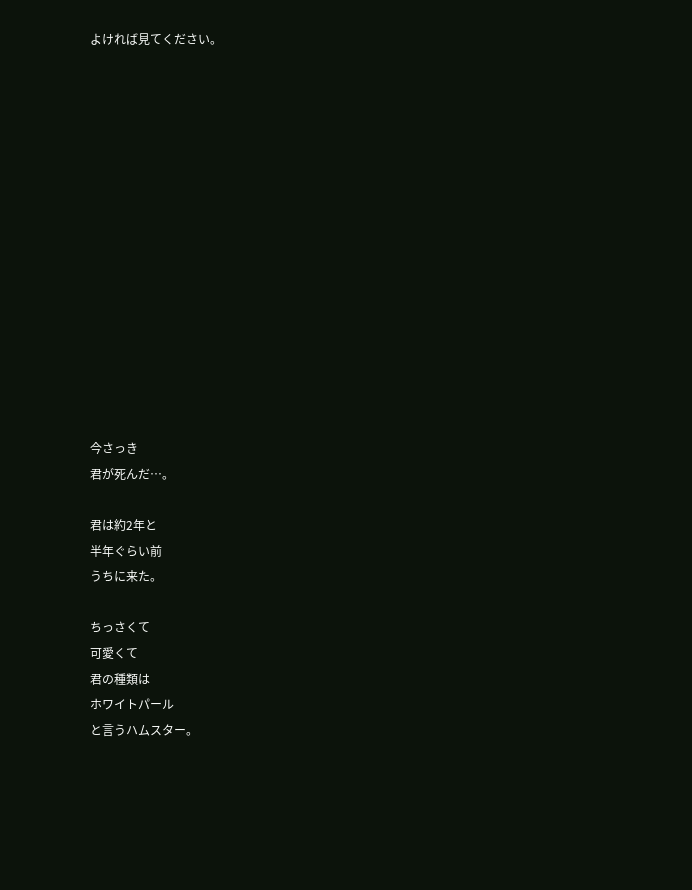よければ見てください。















今さっき
君が死んだ…。

君は約2年と
半年ぐらい前
うちに来た。

ちっさくて
可愛くて
君の種類は
ホワイトパール
と言うハムスター。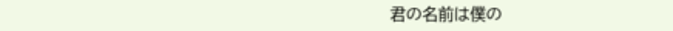君の名前は僕の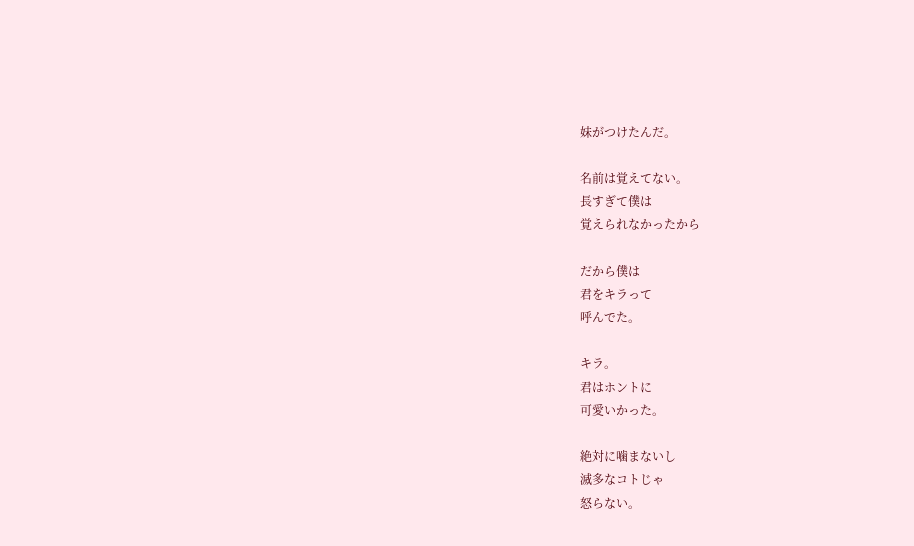妹がつけたんだ。

名前は覚えてない。
長すぎて僕は
覚えられなかったから

だから僕は
君をキラって
呼んでた。

キラ。
君はホントに
可愛いかった。

絶対に噛まないし
滅多なコトじゃ
怒らない。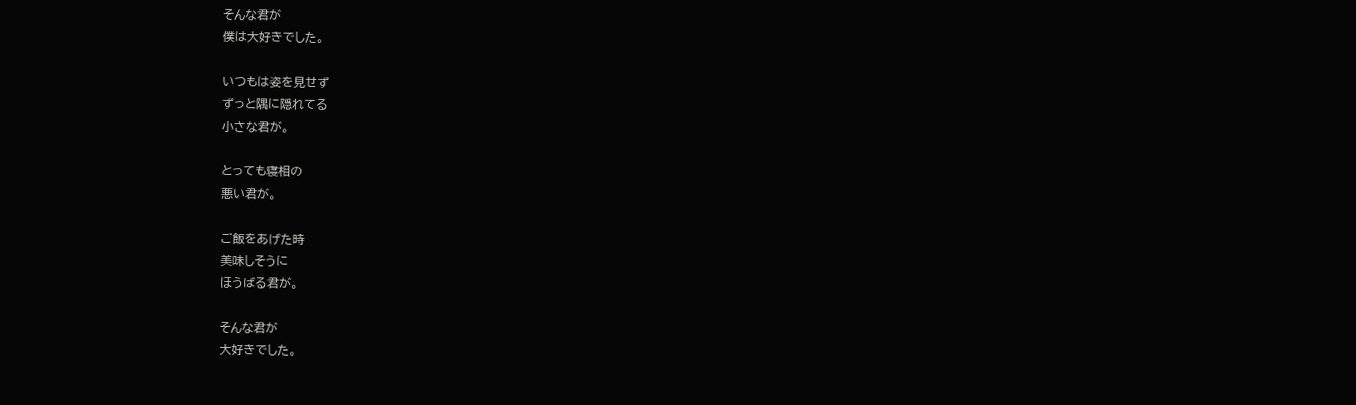そんな君が
僕は大好きでした。

いつもは姿を見せず
ずっと隅に隠れてる
小さな君が。

とっても寝相の
悪い君が。

ご飯をあげた時
美味しそうに
ほうばる君が。

そんな君が
大好きでした。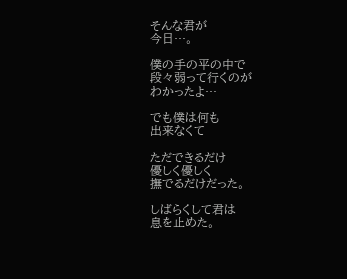そんな君が
今日…。

僕の手の平の中で
段々弱って行くのが
わかったよ…

でも僕は何も
出来なくて

ただできるだけ
優しく優しく
撫でるだけだった。

しばらくして君は
息を止めた。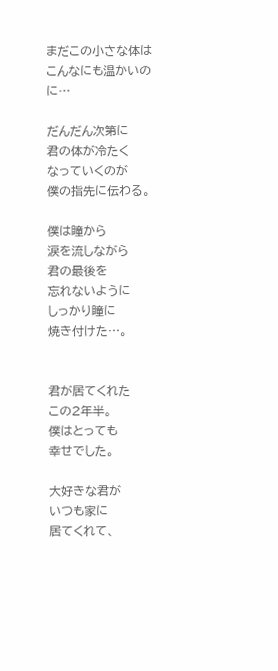まだこの小さな体は
こんなにも温かいのに…

だんだん次第に
君の体が冷たく
なっていくのが
僕の指先に伝わる。

僕は瞳から
涙を流しながら
君の最後を
忘れないように
しっかり瞳に
焼き付けた…。


君が居てくれた
この2年半。
僕はとっても
幸せでした。

大好きな君が
いつも家に
居てくれて、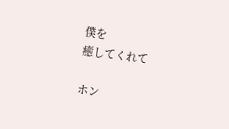僕を
癒してくれて

ホン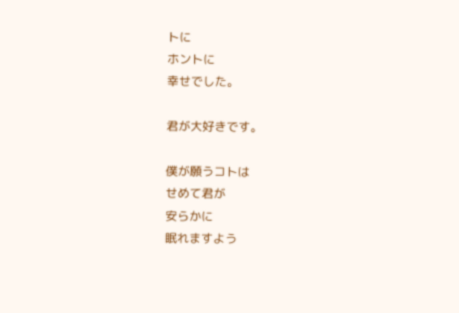トに
ホントに
幸せでした。

君が大好きです。

僕が願うコトは
せめて君が
安らかに
眠れますよう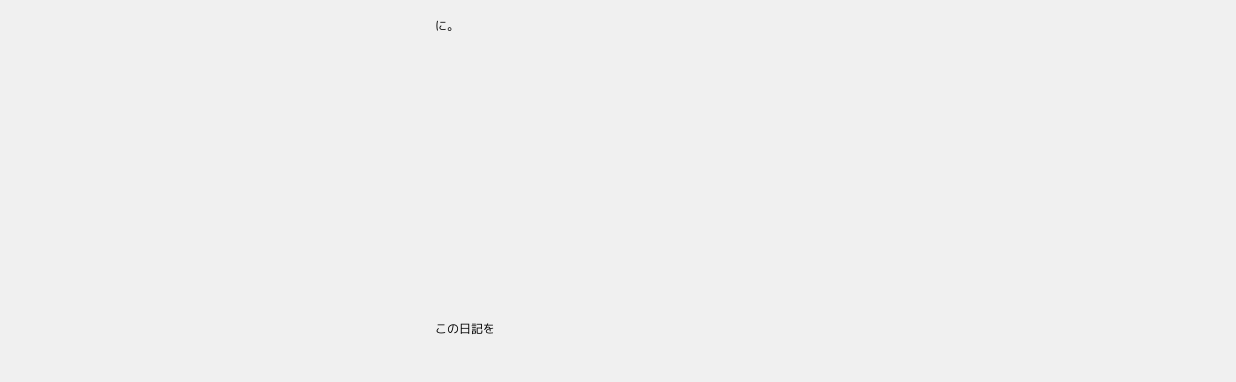に。



















この日記を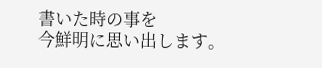書いた時の事を
今鮮明に思い出します。